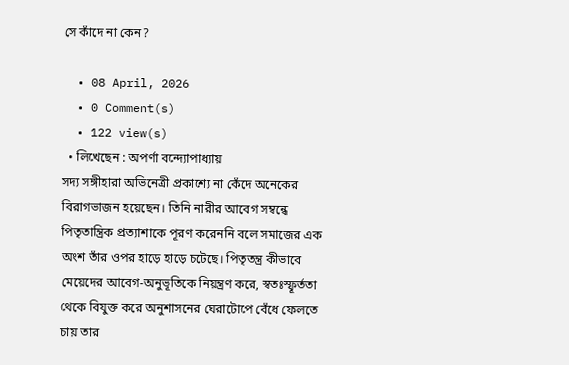সে কাঁদে না কেন?

  • 08 April, 2026
  • 0 Comment(s)
  • 122 view(s)
  • লিখেছেন : অপর্ণা বন্দ্যোপাধ্যায়
সদ্য সঙ্গীহারা অভিনেত্রী প্রকাশ্যে না কেঁদে অনেকের বিরাগভাজন হয়েছেন। তিনি নারীর আবেগ সম্বন্ধে পিতৃতান্ত্রিক প্রত্যাশাকে পূরণ করেননি বলে সমাজের এক অংশ তাঁর ওপর হাড়ে হাড়ে চটেছে। পিতৃতন্ত্র কীভাবে মেয়েদের আবেগ-অনুভূতিকে নিয়ন্ত্রণ করে, স্বতঃস্ফূর্ততা থেকে বিযুক্ত করে অনুশাসনের ঘেরাটোপে বেঁধে ফেলতে চায় তার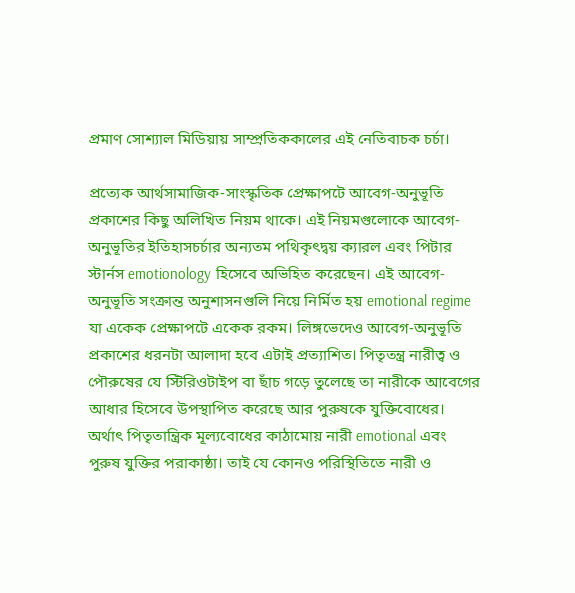প্রমাণ সোশ্যাল মিডিয়ায় সাম্প্রতিককালের এই নেতিবাচক চর্চা।

প্রত্যেক আর্থসামাজিক-সাংস্কৃতিক প্রেক্ষাপটে আবেগ-অনুভূতি প্রকাশের কিছু অলিখিত নিয়ম থাকে। এই নিয়মগুলোকে আবেগ-অনুভূতির ইতিহাসচর্চার অন্যতম পথিকৃৎদ্বয় ক্যারল এবং পিটার স্টার্নস emotionology হিসেবে অভিহিত করেছেন। এই আবেগ-অনুভূতি সংক্রান্ত অনুশাসনগুলি নিয়ে নির্মিত হয় emotional regime যা একেক প্রেক্ষাপটে একেক রকম। লিঙ্গভেদেও আবেগ-অনুভূতি প্রকাশের ধরনটা আলাদা হবে এটাই প্রত্যাশিত। পিতৃতন্ত্র নারীত্ব ও পৌরুষের যে স্টিরিওটাইপ বা ছাঁচ গড়ে তুলেছে তা নারীকে আবেগের আধার হিসেবে উপস্থাপিত করেছে আর পুরুষকে যুক্তিবোধের। অর্থাৎ পিতৃতান্ত্রিক মূল্যবোধের কাঠামোয় নারী emotional এবং পুরুষ যুক্তির পরাকাষ্ঠা। তাই যে কোনও পরিস্থিতিতে নারী ও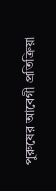পুরুষের আবেগী প্রতিক্রিয়া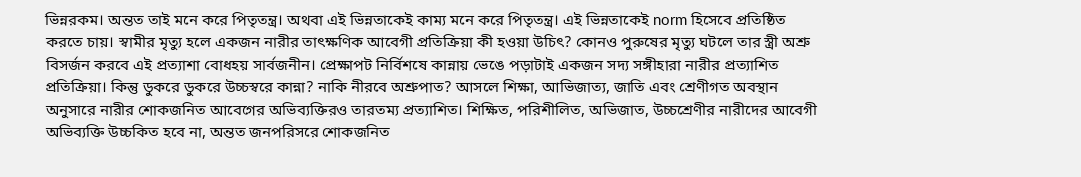ভিন্নরকম। অন্তত তাই মনে করে পিতৃতন্ত্র। অথবা এই ভিন্নতাকেই কাম্য মনে করে পিতৃতন্ত্র। এই ভিন্নতাকেই norm হিসেবে প্রতিষ্ঠিত করতে চায়। স্বামীর মৃত্যু হলে একজন নারীর তাৎক্ষণিক আবেগী প্রতিক্রিয়া কী হওয়া উচিৎ? কোনও পুরুষের মৃত্যু ঘটলে তার স্ত্রী অশ্রু বিসর্জন করবে এই প্রত্যাশা বোধহয় সার্বজনীন। প্রেক্ষাপট নির্বিশষে কান্নায় ভেঙে পড়াটাই একজন সদ্য সঙ্গীহারা নারীর প্রত্যাশিত প্রতিক্রিয়া। কিন্তু ডুকরে ডুকরে উচ্চস্বরে কান্না? নাকি নীরবে অশ্রুপাত? আসলে শিক্ষা, আভিজাত্য, জাতি এবং শ্রেণীগত অবস্থান অনুসারে নারীর শোকজনিত আবেগের অভিব্যক্তিরও তারতম্য প্রত্যাশিত। শিক্ষিত, পরিশীলিত, অভিজাত, উচ্চশ্রেণীর নারীদের আবেগী অভিব্যক্তি উচ্চকিত হবে না, অন্তত জনপরিসরে শোকজনিত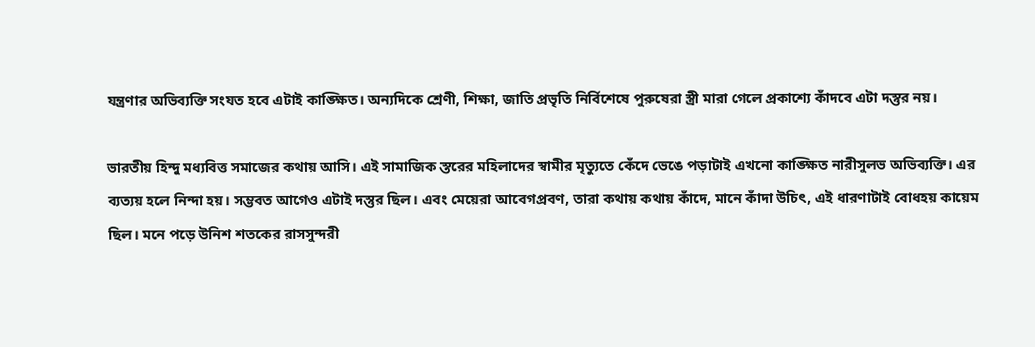যন্ত্রণার অভিব্যক্তি সংযত হবে এটাই কাঙ্ক্ষিত। অন্যদিকে শ্রেণী, শিক্ষা, জাতি প্রভৃতি নির্বিশেষে পুরুষেরা স্ত্রী মারা গেলে প্রকাশ্যে কাঁদবে এটা দস্তুর নয়।

ভারতীয় হিন্দু মধ্যবিত্ত সমাজের কথায় আসি। এই সামাজিক স্তরের মহিলাদের স্বামীর মৃত্যুতে কেঁদে ভেঙে পড়াটাই এখনো কাঙ্ক্ষিত নারীসুলভ অভিব্যক্তি। এর ব্যত্যয় হলে নিন্দা হয়। সম্ভবত আগেও এটাই দস্তুর ছিল। এবং মেয়েরা আবেগপ্রবণ, তারা কথায় কথায় কাঁদে, মানে কাঁদা উচিৎ, এই ধারণাটাই বোধহয় কায়েম ছিল। মনে পড়ে উনিশ শতকের রাসসুন্দরী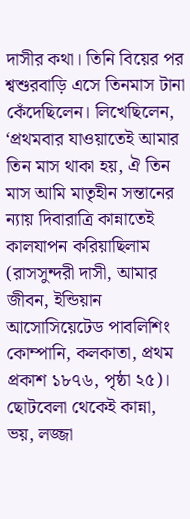দাসীর কথা। তিনি বিয়ের পর শ্বশুরবাড়ি এসে তিনমাস টানা কেঁদেছিলেন। লিখেছিলেন, ‘প্রথমবার যাওয়াতেই আমার তিন মাস থাকা হয়, ঐ তিন মাস আমি মাতৃহীন সন্তানের ন্যায় দিবারাত্রি কান্নাতেই কালযাপন করিয়াছিলাম (রাসসুন্দরী দাসী, আমার জীবন, ইন্ডিয়ান আসোসিয়েটেড পাবলিশিং কোম্পানি, কলকাতা, প্রথম প্রকাশ ১৮৭৬, পৃষ্ঠা ২৫)। ছোটবেলা থেকেই কান্না, ভয়, লজ্জা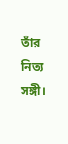তাঁর নিত্য সঙ্গী।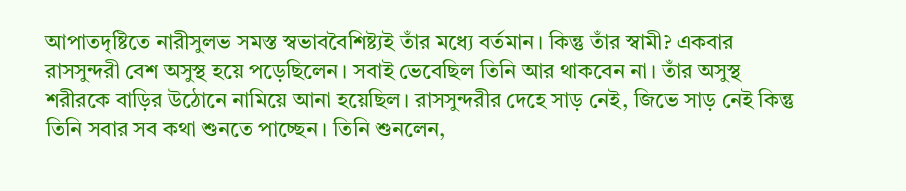আপাতদৃষ্টিতে নারীসুলভ সমস্ত স্বভাববৈশিষ্ট্যই তাঁর মধ্যে বর্তমান। কিন্তু তাঁর স্বামী? একবার রাসসুন্দরী বেশ অসুস্থ হয়ে পড়েছিলেন। সবাই ভেবেছিল তিনি আর থাকবেন না। তাঁর অসুস্থ শরীরকে বাড়ির উঠোনে নামিয়ে আনা হয়েছিল। রাসসুন্দরীর দেহে সাড় নেই, জিভে সাড় নেই কিন্তু তিনি সবার সব কথা শুনতে পাচ্ছেন। তিনি শুনলেন,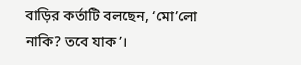বাড়ির কর্তাটি বলছেন, ‘মো’লো নাকি? তবে যাক’।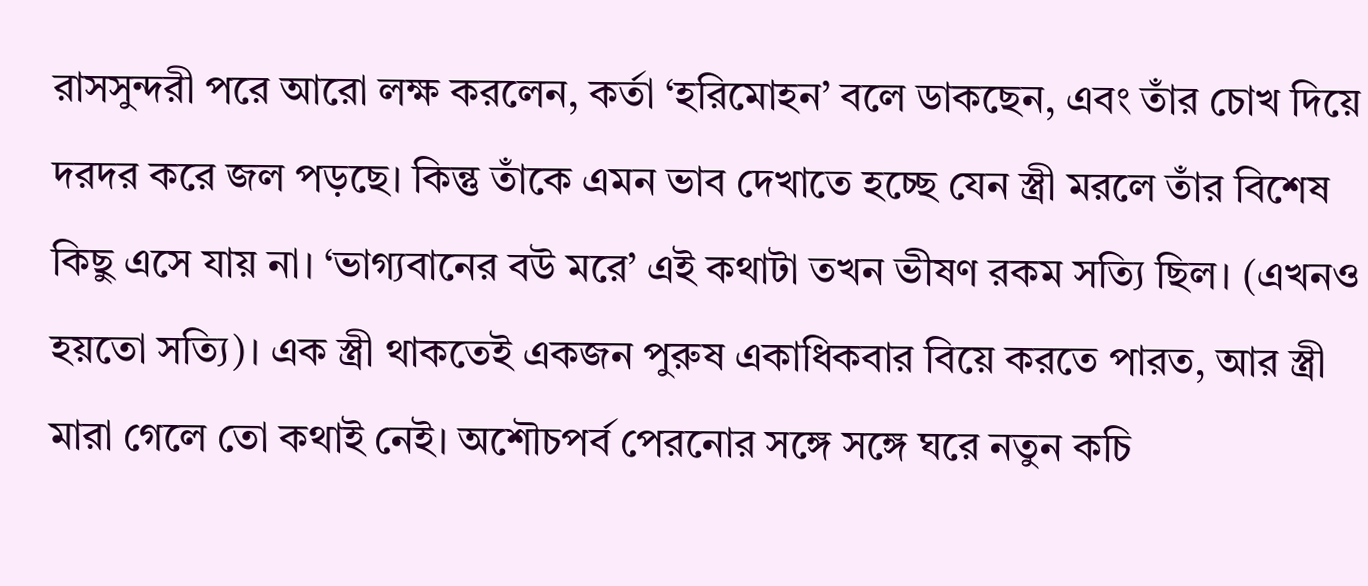রাসসুন্দরী পরে আরো লক্ষ করলেন, কর্তা ‘হরিমোহন’ বলে ডাকছেন, এবং তাঁর চোখ দিয়ে দরদর করে জল পড়ছে। কিন্তু তাঁকে এমন ভাব দেখাতে হচ্ছে যেন স্ত্রী মরলে তাঁর বিশেষ কিছু এসে যায় না। ‘ভাগ্যবানের বউ মরে’ এই কথাটা তখন ভীষণ রকম সত্যি ছিল। (এখনও হয়তো সত্যি)। এক স্ত্রী থাকতেই একজন পুরুষ একাধিকবার বিয়ে করতে পারত, আর স্ত্রী মারা গেলে তো কথাই নেই। অশৌচপর্ব পেরনোর সঙ্গে সঙ্গে ঘরে নতুন কচি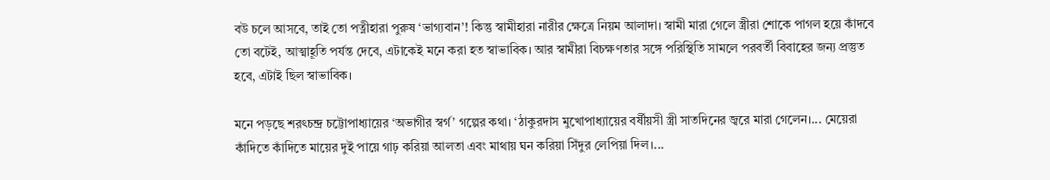বউ চলে আসবে, তাই তো পত্নীহারা পুরুষ ‘ভাগ্যবান’! কিন্তু স্বামীহারা নারীর ক্ষেত্রে নিয়ম আলাদা। স্বামী মারা গেলে স্ত্রীরা শোকে পাগল হয়ে কাঁদবে তো বটেই, আত্মাহূতি পর্যন্ত দেবে, এটাকেই মনে করা হত স্বাভাবিক। আর স্বামীরা বিচক্ষণতার সঙ্গে পরিস্থিতি সামলে পরবর্তী বিবাহের জন্য প্রস্তুত হবে, এটাই ছিল স্বাভাবিক।

মনে পড়ছে শরৎচন্দ্র চট্টোপাধ্যায়ের ‘অভাগীর স্বর্গ’ গল্পের কথা। ‘ঠাকুরদাস মুখোপাধ্যায়ের বর্ষীয়সী স্ত্রী সাতদিনের জ্বরে মারা গেলেন।... মেয়েরা কাঁদিতে কাঁদিতে মায়ের দুই পায়ে গাঢ় করিয়া আলতা এবং মাথায় ঘন করিয়া সিঁদুর লেপিয়া দিল।...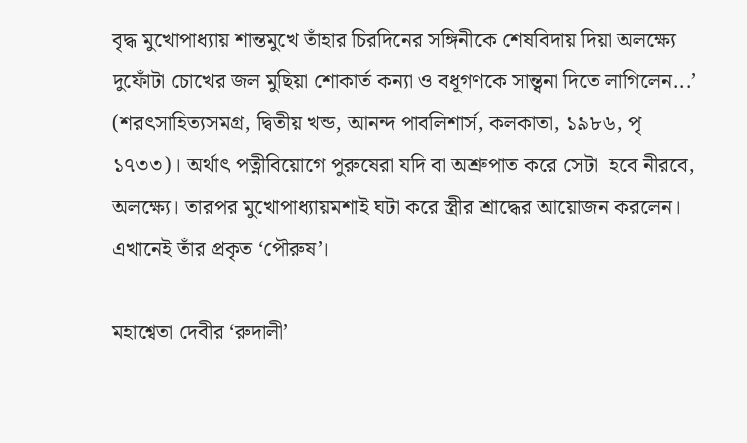বৃদ্ধ মুখোপাধ্যায় শান্তমুখে তাঁহার চিরদিনের সঙ্গিনীকে শেষবিদায় দিয়া অলক্ষ্যে দুফোঁটা চোখের জল মুছিয়া শোকার্ত কন্যা ও বধূগণকে সান্ত্বনা দিতে লাগিলেন...’ (শরৎসাহিত্যসমগ্র, দ্বিতীয় খন্ড, আনন্দ পাবলিশার্স, কলকাতা, ১৯৮৬, পৃ ১৭৩৩)। অর্থাৎ পত্নীবিয়োগে পুরুষেরা যদি বা অশ্রুপাত করে সেটা  হবে নীরবে, অলক্ষ্যে। তারপর মুখোপাধ্যায়মশাই ঘটা করে স্ত্রীর শ্রাদ্ধের আয়োজন করলেন। এখানেই তাঁর প্রকৃত ‘পৌরুষ’।

মহাশ্বেতা দেবীর ‘রুদালী’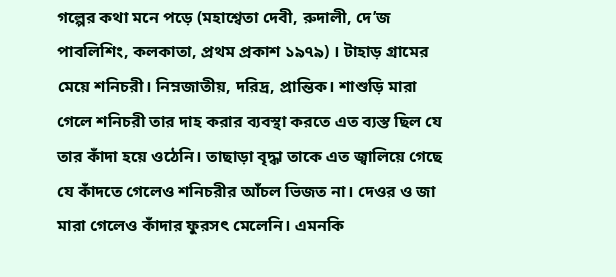গল্পের কথা মনে পড়ে (মহাশ্বেতা দেবী, রুদালী, দে’জ পাবলিশিং, কলকাতা, প্রথম প্রকাশ ১৯৭৯) । টাহাড় গ্রামের মেয়ে শনিচরী। নিম্নজাতীয়, দরিদ্র, প্রান্তিক। শাশুড়ি মারা গেলে শনিচরী তার দাহ করার ব্যবস্থা করতে এত ব্যস্ত ছিল যে তার কাঁদা হয়ে ওঠেনি। তাছাড়া বৃদ্ধা তাকে এত জ্বালিয়ে গেছে যে কাঁদতে গেলেও শনিচরীর আঁচল ভিজত না। দেওর ও জা মারা গেলেও কাঁদার ফুরসৎ মেলেনি। এমনকি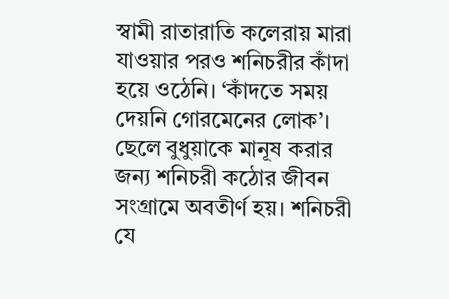স্বামী রাতারাতি কলেরায় মারা যাওয়ার পরও শনিচরীর কাঁদা হয়ে ওঠেনি। ‘কাঁদতে সময় দেয়নি গোরমেনের লোক’। ছেলে বুধুয়াকে মানূষ করার জন্য শনিচরী কঠোর জীবন সংগ্রামে অবতীর্ণ হয়। শনিচরী যে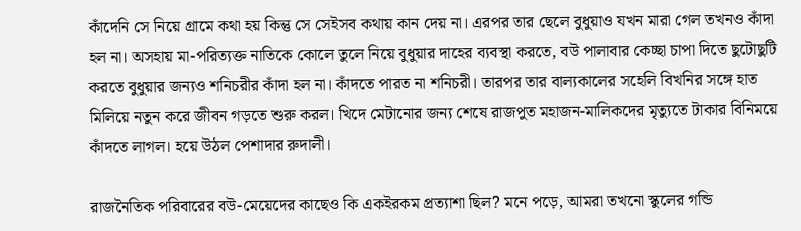কাঁদেনি সে নিয়ে গ্রামে কথা হয় কিন্তু সে সেইসব কথায় কান দেয় না। এরপর তার ছেলে বুধুয়াও যখন মারা গেল তখনও কাঁদা হল না। অসহায় মা-পরিত্যক্ত নাতিকে কোলে তুলে নিয়ে বুধুয়ার দাহের ব্যবস্থা করতে, বউ পালাবার কেচ্ছা চাপা দিতে ছুটোছুটি করতে বুধুয়ার জন্যও শনিচরীর কাঁদা হল না। কাঁদতে পারত না শনিচরী। তারপর তার বাল্যকালের সহেলি বিখনির সঙ্গে হাত মিলিয়ে নতুন করে জীবন গড়তে শুরু করল। খিদে মেটানোর জন্য শেষে রাজপুত মহাজন-মালিকদের মৃত্যুতে টাকার বিনিময়ে কাঁদতে লাগল। হয়ে উঠল পেশাদার রুদালী।

রাজনৈতিক পরিবারের বউ-মেয়েদের কাছেও কি একইরকম প্রত্যাশা ছিল? মনে পড়ে, আমরা তখনো স্কুলের গন্ডি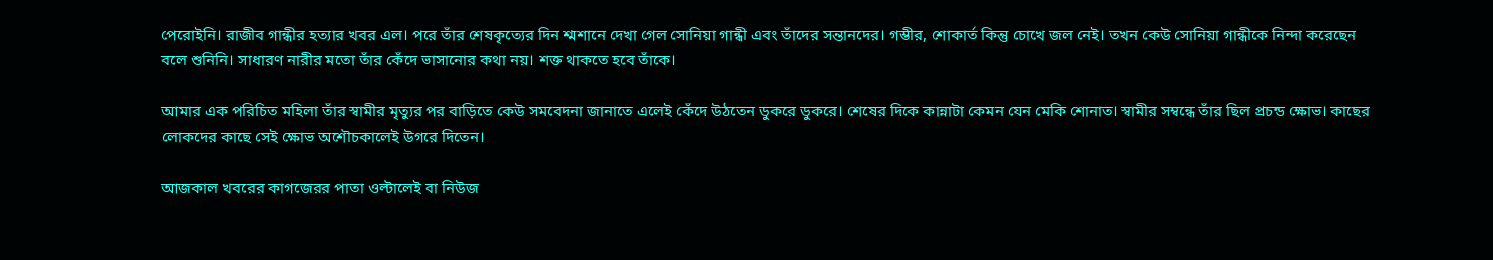পেরোইনি। রাজীব গান্ধীর হত্যার খবর এল। পরে তাঁর শেষকৃত্যের দিন শ্মশানে দেখা গেল সোনিয়া গান্ধী এবং তাঁদের সন্তানদের। গম্ভীর, শোকার্ত কিন্তু চোখে জল নেই। তখন কেউ সোনিয়া গান্ধীকে নিন্দা করেছেন বলে শুনিনি। সাধারণ নারীর মতো তাঁর কেঁদে ভাসানোর কথা নয়। শক্ত থাকতে হবে তাঁকে।

আমার এক পরিচিত মহিলা তাঁর স্বামীর মৃত্যুর পর বাড়িতে কেউ সমবেদনা জানাতে এলেই কেঁদে উঠতেন ডুকরে ডুকরে। শেষের দিকে কান্নাটা কেমন যেন মেকি শোনাত। স্বামীর সম্বন্ধে তাঁর ছিল প্রচন্ড ক্ষোভ। কাছের লোকদের কাছে সেই ক্ষোভ অশৌচকালেই উগরে দিতেন।

আজকাল খবরের কাগজেরর পাতা ওল্টালেই বা নিউজ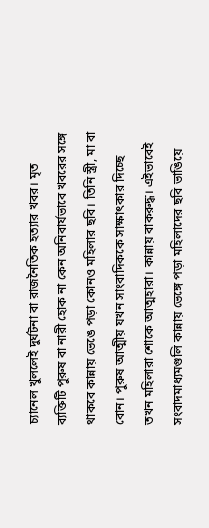চ্যানেল খুললেই দুর্ঘটনা বা রাজনৈতিক হত্যার খবর। মৃত ব্যক্তিটি পুরুষ বা নারী হোক না কেন অনিবার্যভাবে খবরের সঙ্গে থাকবে কান্নায় ভেঙে পড়া কোনও মহিলার ছবি। তিনি স্ত্রী, মা বা বোন। পুরুষ আত্মীয় যখন সাংবাদিককে সাক্ষাৎকার দিচ্ছে তখন মহিলারা শোকে আত্মহারা। কান্নায় বাকরুদ্ধ। এইভাবেই সংবাদমাধ্যমগুলি কান্নায় ভেঙ্গে পড়া মহিলাদের ছবি ভাঙিয়ে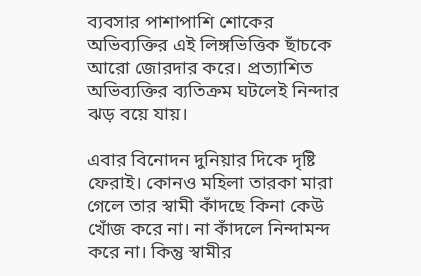ব্যবসার পাশাপাশি শোকের অভিব্যক্তির এই লিঙ্গভিত্তিক ছাঁচকে আরো জোরদার করে। প্রত্যাশিত অভিব্যক্তির ব্যতিক্রম ঘটলেই নিন্দার ঝড় বয়ে যায়।

এবার বিনোদন দুনিয়ার দিকে দৃষ্টি ফেরাই। কোনও মহিলা তারকা মারা গেলে তার স্বামী কাঁদছে কিনা কেউ খোঁজ করে না। না কাঁদলে নিন্দামন্দ করে না। কিন্তু স্বামীর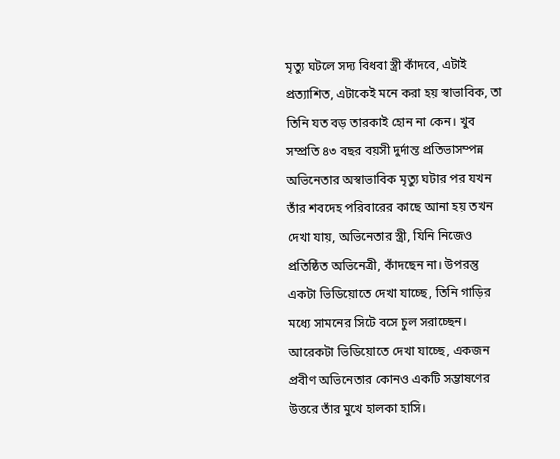মৃত্যু ঘটলে সদ্য বিধবা স্ত্রী কাঁদবে, এটাই প্রত্যাশিত, এটাকেই মনে করা হয় স্বাভাবিক, তা তিনি যত বড় তারকাই হোন না কেন। খুব সম্প্রতি ৪৩ বছর বয়সী দুর্দান্ত প্রতিভাসম্পন্ন অভিনেতার অস্বাভাবিক মৃত্যু ঘটার পর যখন তাঁর শবদেহ পরিবারের কাছে আনা হয় তখন দেখা যায়, অভিনেতার স্ত্রী, যিনি নিজেও প্রতিষ্ঠিত অভিনেত্রী, কাঁদছেন না। উপরন্তু একটা ভিডিয়োতে দেখা যাচ্ছে, তিনি গাড়ির মধ্যে সামনের সিটে বসে চুল সরাচ্ছেন। আরেকটা ভিডিয়োতে দেখা যাচ্ছে, একজন প্রবীণ অভিনেতার কোনও একটি সম্ভাষণের উত্তরে তাঁর মুখে হালকা হাসি।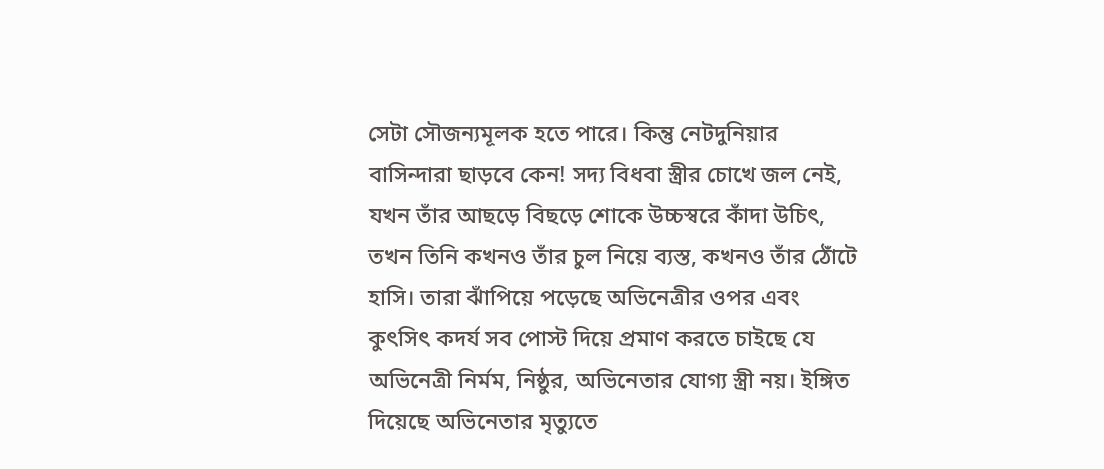সেটা সৌজন্যমূলক হতে পারে। কিন্তু নেটদুনিয়ার বাসিন্দারা ছাড়বে কেন! সদ্য বিধবা স্ত্রীর চোখে জল নেই, যখন তাঁর আছড়ে বিছড়ে শোকে উচ্চস্বরে কাঁদা উচিৎ, তখন তিনি কখনও তাঁর চুল নিয়ে ব্যস্ত, কখনও তাঁর ঠোঁটে হাসি। তারা ঝাঁপিয়ে পড়েছে অভিনেত্রীর ওপর এবং কুৎসিৎ কদর্য সব পোস্ট দিয়ে প্রমাণ করতে চাইছে যে অভিনেত্রী নির্মম, নিষ্ঠুর, অভিনেতার যোগ্য স্ত্রী নয়। ইঙ্গিত দিয়েছে অভিনেতার মৃত্যুতে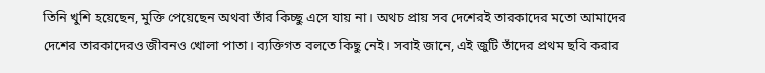তিনি খুশি হয়েছেন, মুক্তি পেয়েছেন অথবা তাঁর কিচ্ছু এসে যায় না। অথচ প্রায় সব দেশেরই তারকাদের মতো আমাদের দেশের তারকাদেরও জীবনও খোলা পাতা। ব্যক্তিগত বলতে কিছু নেই। সবাই জানে, এই জুটি তাঁদের প্রথম ছবি করার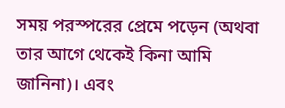সময় পরস্পরের প্রেমে পড়েন (অথবা তার আগে থেকেই কিনা আমি জানিনা)। এবং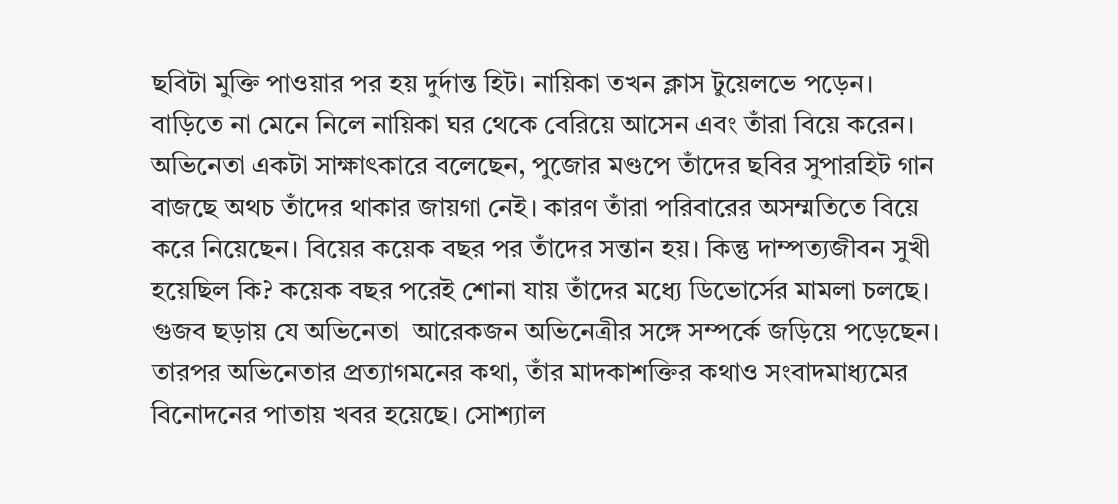ছবিটা মুক্তি পাওয়ার পর হয় দুর্দান্ত হিট। নায়িকা তখন ক্লাস টুয়েলভে পড়েন। বাড়িতে না মেনে নিলে নায়িকা ঘর থেকে বেরিয়ে আসেন এবং তাঁরা বিয়ে করেন। অভিনেতা একটা সাক্ষাৎকারে বলেছেন, পুজোর মণ্ডপে তাঁদের ছবির সুপারহিট গান বাজছে অথচ তাঁদের থাকার জায়গা নেই। কারণ তাঁরা পরিবারের অসম্মতিতে বিয়ে করে নিয়েছেন। বিয়ের কয়েক বছর পর তাঁদের সন্তান হয়। কিন্তু দাম্পত্যজীবন সুখী হয়েছিল কি? কয়েক বছর পরেই শোনা যায় তাঁদের মধ্যে ডিভোর্সের মামলা চলছে। গুজব ছড়ায় যে অভিনেতা  আরেকজন অভিনেত্রীর সঙ্গে সম্পর্কে জড়িয়ে পড়েছেন। তারপর অভিনেতার প্রত্যাগমনের কথা, তাঁর মাদকাশক্তির কথাও সংবাদমাধ্যমের বিনোদনের পাতায় খবর হয়েছে। সোশ্যাল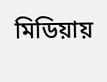মিডিয়ায়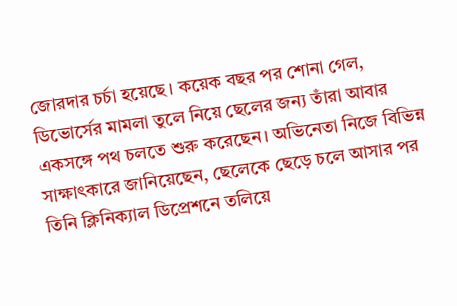জোরদার চর্চা হয়েছে। কয়েক বছর পর শোনা গেল, ডিভোর্সের মামলা তুলে নিয়ে ছেলের জন্য তাঁরা আবার একসঙ্গে পথ চলতে শুরু করেছেন। অভিনেতা নিজে বিভিন্ন সাক্ষাৎকারে জানিয়েছেন, ছেলেকে ছেড়ে চলে আসার পর তিনি ক্লিনিক্যাল ডিপ্রেশনে তলিয়ে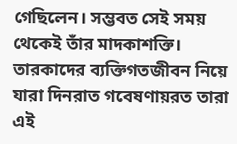গেছিলেন। সম্ভবত সেই সময় থেকেই তাঁর মাদকাশক্তি। তারকাদের ব্যক্তিগতজীবন নিয়ে যারা দিনরাত গবেষণায়রত তারা এই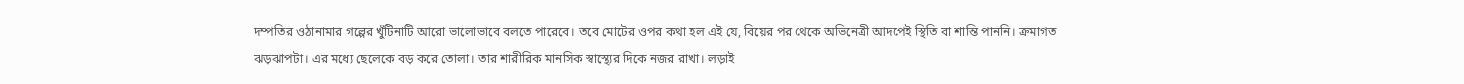দম্পতির ওঠানামার গল্পের খুঁটিনাটি আরো ভালোভাবে বলতে পারেবে। তবে মোটের ওপর কথা হল এই যে, বিয়ের পর থেকে অভিনেত্রী আদপেই স্থিতি বা শান্তি পাননি। ক্রমাগত ঝড়ঝাপটা। এর মধ্যে ছেলেকে বড় করে তোলা। তার শারীরিক মানসিক স্বাস্থ্যের দিকে নজর রাখা। লড়াই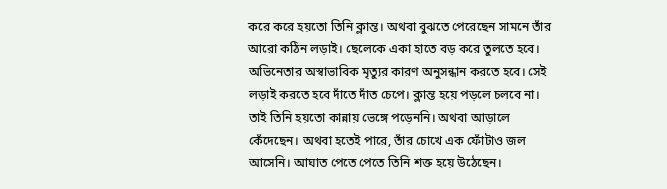করে করে হয়তো তিনি ক্লান্ত। অথবা বুঝতে পেরেছেন সামনে তাঁর আরো কঠিন লড়াই। ছেলেকে একা হাতে বড় করে তুলতে হবে। অভিনেতার অস্বাভাবিক মৃত্যুর কারণ অনুসন্ধান করতে হবে। সেই লড়াই করতে হবে দাঁতে দাঁত চেপে। ক্লান্ত হয়ে পড়লে চলবে না। তাই তিনি হয়তো কান্নায় ভেঙ্গে পড়েননি। অথবা আড়ালে কেঁদেছেন। অথবা হতেই পারে, তাঁর চোখে এক ফোঁটাও জল আসেনি। আঘাত পেতে পেতে তিনি শক্ত হয়ে উঠেছেন।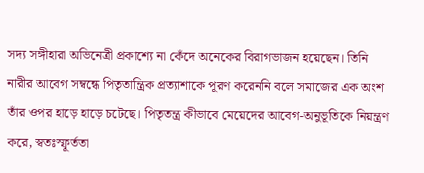সদ্য সঙ্গীহারা অভিনেত্রী প্রকাশ্যে না কেঁদে অনেকের বিরাগভাজন হয়েছেন। তিনি নারীর আবেগ সম্বন্ধে পিতৃতান্ত্রিক প্রত্যাশাকে পূরণ করেননি বলে সমাজের এক অংশ তাঁর ওপর হাড়ে হাড়ে চটেছে। পিতৃতন্ত্র কীভাবে মেয়েদের আবেগ-অনুভূতিকে নিয়ন্ত্রণ করে, স্বতঃস্ফূর্ততা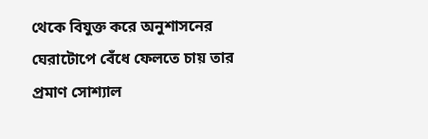থেকে বিযুক্ত করে অনুশাসনের ঘেরাটোপে বেঁধে ফেলতে চায় তার প্রমাণ সোশ্যাল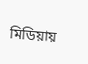মিডিয়ায়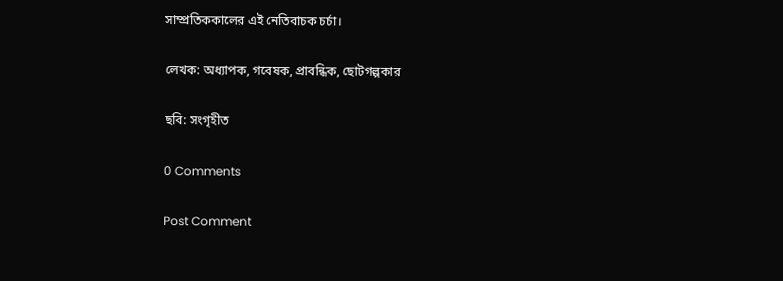সাম্প্রতিককালের এই নেতিবাচক চর্চা।

লেখক: অধ্যাপক, গবেষক, প্রাবন্ধিক, ছোটগল্পকার

ছবি: সংগৃহীত

0 Comments

Post Comment